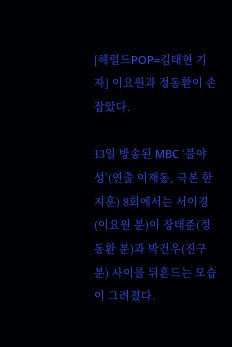[헤럴드POP=김태현 기자] 이요원과 정동환이 손잡았다.

13일 방송된 MBC ‘불야성’(연출 이재동, 극본 한지훈) 8회에서는 서이경(이요원 분)이 장태준(정동환 분)과 박건우(진구 분) 사이를 뒤흔드는 모습이 그려졌다.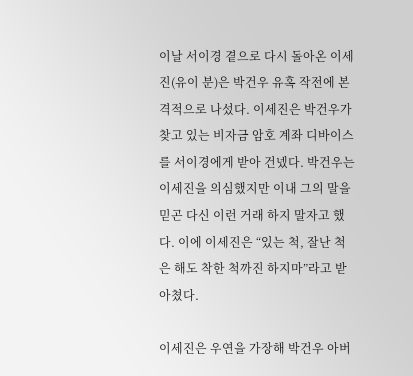이날 서이경 곁으로 다시 돌아온 이세진(유이 분)은 박건우 유혹 작전에 본격적으로 나섰다. 이세진은 박건우가 찾고 있는 비자금 암호 계좌 디바이스를 서이경에게 받아 건넸다. 박건우는 이세진을 의심했지만 이내 그의 말을 믿곤 다신 이런 거래 하지 말자고 했다. 이에 이세진은 “있는 척, 잘난 척은 해도 착한 척까진 하지마”라고 받아쳤다.

이세진은 우연을 가장해 박건우 아버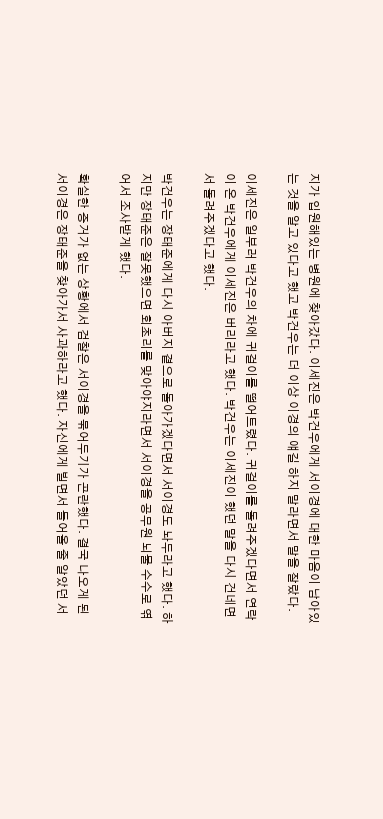지가 입원해있는 병원에 찾아갔다. 이세진은 박건우에게 서이경에 대한 마음이 남아있는 것을 알고 있다고 했고 박건우는 더 이상 이경의 얘길 하지 말라면서 말을 잘랐다.

이세진은 일부러 박건우의 차에 귀걸이를 떨어트렸다. 귀걸이를 돌려주겠다면서 연락이 온 박건우에게 이세진은 버리라고 했다. 박건우는 이세진이 했던 말을 다시 건네면서 돌려주겠다고 했다.

박건우는 장태준에게 다시 아버지 곁으로 돌아가겠다면서 서이경도 놔두라고 했다. 하지만 장태준은 잘못했으면 회초리를 맞아야지라면서 서이경을 공무원 뇌물 수수로 엮어서 조사받게 했다.

확실한 증거가 없는 상황에서 검찰은 서이경을 묶어두기가 곤란했다. 결국 나오게 된 서이경은 장태준을 찾아가서 사과하라고 했다. 자신에게 빌면서 들어올 줄 알았던 서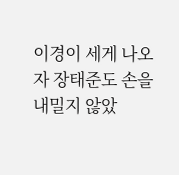이경이 세게 나오자 장태준도 손을 내밀지 않았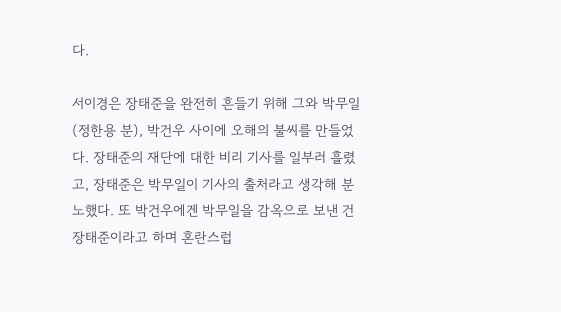다.

서이경은 장태준을 완전히 흔들기 위해 그와 박무일(정한용 분), 박건우 사이에 오해의 불씨를 만들었다. 장태준의 재단에 대한 비리 기사를 일부러 흘렸고, 장태준은 박무일이 기사의 출처라고 생각해 분노했다. 또 박건우에겐 박무일을 감옥으로 보낸 건 장태준이라고 하며 혼란스럽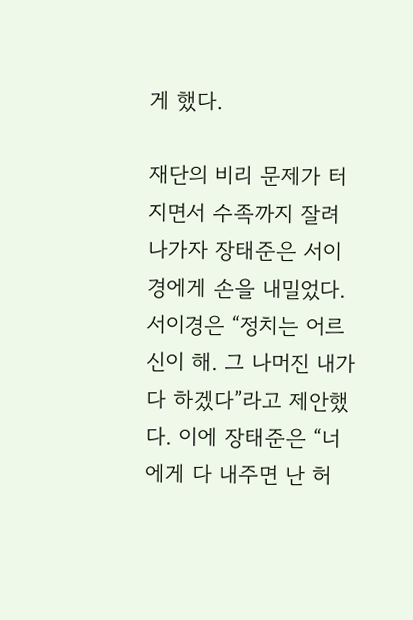게 했다.

재단의 비리 문제가 터지면서 수족까지 잘려나가자 장태준은 서이경에게 손을 내밀었다. 서이경은 “정치는 어르신이 해. 그 나머진 내가 다 하겠다”라고 제안했다. 이에 장태준은 “너에게 다 내주면 난 허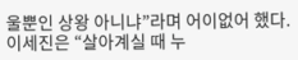울뿐인 상왕 아니냐”라며 어이없어 했다. 이세진은 “살아계실 때 누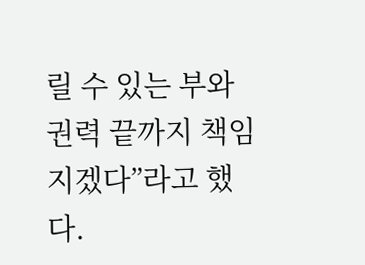릴 수 있는 부와 권력 끝까지 책임지겠다”라고 했다.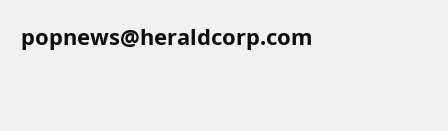popnews@heraldcorp.com